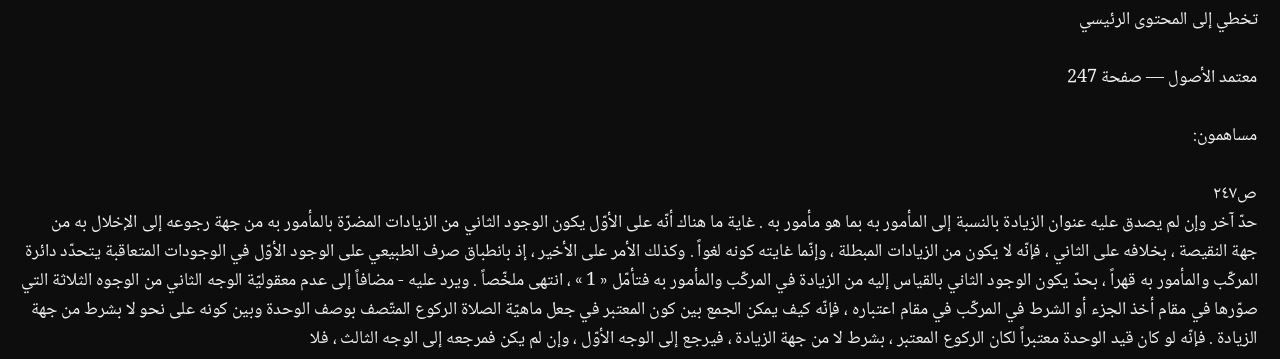تخطي إلى المحتوى الرئيسي

معتمد الأصول — صفحة 247

مساهمون:

ص٢٤٧
حدّ آخر وإن لم يصدق عليه عنوان الزيادة بالنسبة إلى المأمور به بما هو مأمور به . غاية ما هناك أنّه على الأوّل يكون الوجود الثاني من الزيادات المضرّة بالمأمور به من جهة رجوعه إلى الإخلال به من جهة النقيصة ، بخلافه على الثاني ، فإنّه لا يكون من الزيادات المبطلة ، وإنّما غايته كونه لغواً . وكذلك الأمر على الأخير ، إذ بانطباق صرف الطبيعي على الوجود الأوّل في الوجودات المتعاقبة يتحدّد دائرة المركّب والمأمور به قهراً ، بحدّ يكون الوجود الثاني بالقياس إليه من الزيادة في المركّب والمأمور به فتأمّل « 1 » ، انتهى ملخّصاً . ويرد عليه - مضافاً إلى عدم معقوليّة الوجه الثاني من الوجوه الثلاثة التي صوّرها في مقام أخذ الجزء أو الشرط في المركّب في مقام اعتباره ، فإنّه كيف يمكن الجمع بين كون المعتبر في جعل ماهيّة الصلاة الركوع المتّصف بوصف الوحدة وبين كونه على نحو لا بشرط من جهة الزيادة . فإنّه لو كان قيد الوحدة معتبراً لكان الركوع المعتبر ، بشرط لا من جهة الزيادة ، فيرجع إلى الوجه الأوّل ، وإن لم يكن فمرجعه إلى الوجه الثالث ، فلا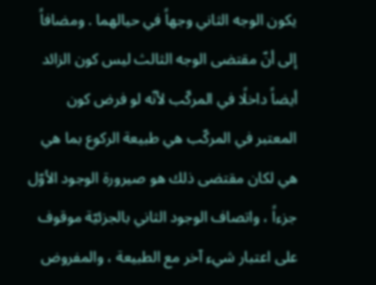يكون الوجه الثاني وجهاً في حيالهما . ومضافاً إلى أنّ مقتضى الوجه الثالث ليس كون الزائد أيضاً داخلًا في المركّب لأنّه لو فرض كون المعتبر في المركّب هي طبيعة الركوع بما هي هي لكان مقتضى ذلك هو صيرورة الوجود الأوّل جزءاً ، واتصاف الوجود الثاني بالجزئيّة موقوف على اعتبار شيء آخر مع الطبيعة ، والمفروض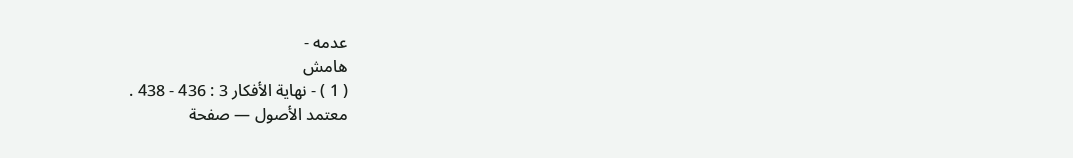عدمه -
هامش
( 1 ) - نهاية الأفكار 3 : 436 - 438 .
معتمد الأصول — صفحة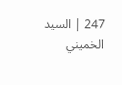247 | السيد الخميني